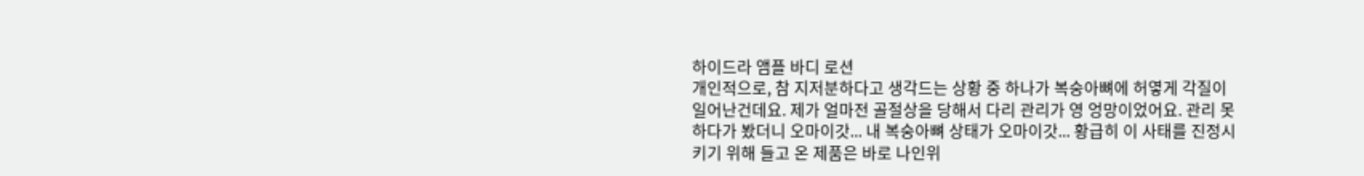하이드라 앰플 바디 로션
개인적으로, 참 지저분하다고 생각드는 상황 중 하나가 복숭아뼈에 허옇게 각질이 일어난건데요. 제가 얼마전 골절상을 당해서 다리 관리가 영 엉망이었어요. 관리 못하다가 봤더니 오마이갓... 내 복숭아뼈 상태가 오마이갓... 황급히 이 사태를 진정시키기 위해 들고 온 제품은 바로 나인위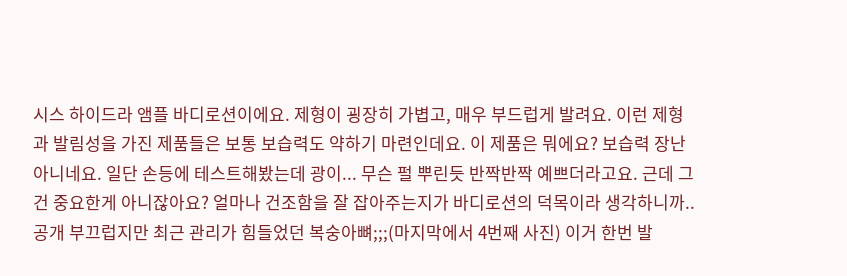시스 하이드라 앰플 바디로션이에요. 제형이 굉장히 가볍고, 매우 부드럽게 발려요. 이런 제형과 발림성을 가진 제품들은 보통 보습력도 약하기 마련인데요. 이 제품은 뭐에요? 보습력 장난 아니네요. 일단 손등에 테스트해봤는데 광이... 무슨 펄 뿌린듯 반짝반짝 예쁘더라고요. 근데 그건 중요한게 아니잖아요? 얼마나 건조함을 잘 잡아주는지가 바디로션의 덕목이라 생각하니까.. 공개 부끄럽지만 최근 관리가 힘들었던 복숭아뼈;;;(마지막에서 4번째 사진) 이거 한번 발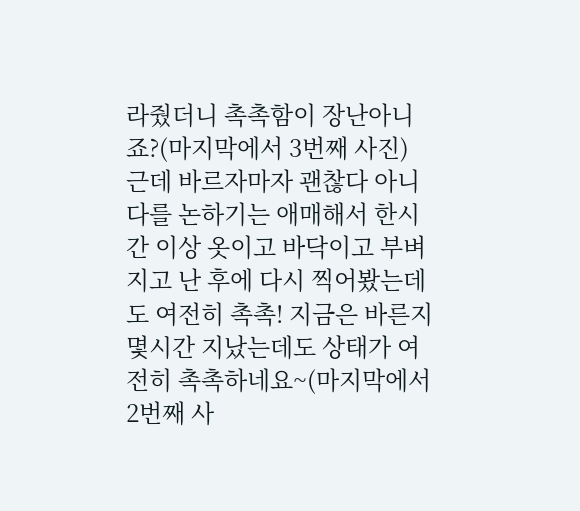라줬더니 촉촉함이 장난아니죠?(마지막에서 3번째 사진) 근데 바르자마자 괜찮다 아니다를 논하기는 애매해서 한시간 이상 옷이고 바닥이고 부벼지고 난 후에 다시 찍어봤는데도 여전히 촉촉! 지금은 바른지 몇시간 지났는데도 상태가 여전히 촉촉하네요~(마지막에서 2번째 사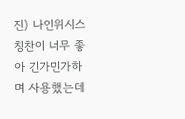진) 나인위시스 칭찬이 너무 좋아 긴가민가하며 사용했는데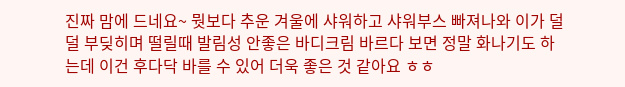진짜 맘에 드네요~ 뭣보다 추운 겨울에 샤워하고 샤워부스 빠져나와 이가 덜덜 부딪히며 떨릴때 발림성 안좋은 바디크림 바르다 보면 정말 화나기도 하는데 이건 후다닥 바를 수 있어 더욱 좋은 것 같아요 ㅎㅎ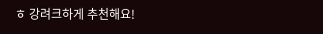ㅎ 강려크하게 추천해요!